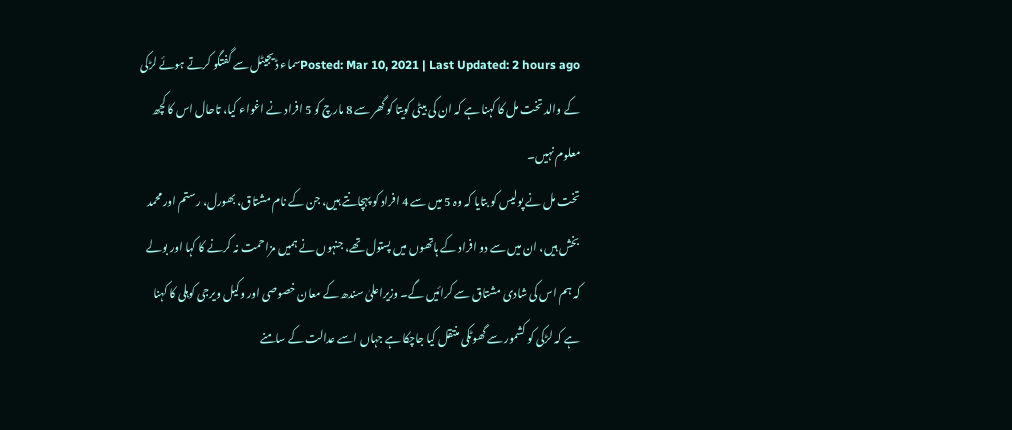Posted: Mar 10, 2021 | Last Updated: 2 hours agoسماء ڈیجیٹل سے گفتگو کرتے ہوئے لڑکی کے والد تخت مل کا کہنا ہے کہ ان کی بیٹی کویتا کو گھر سے 8 مارچ کو 5 افراد نے اغواء کیا، تاحال اس کا کچھ معلوم نہیں۔
تخت مل نے پولیس کو بتایا کہ وہ 5 میں سے 4 افراد کو پہچانتے ہیں، جن کے نام مشتاق، بھورل، رستم اور محمد بخش ہیں، ان میں سے دو افراد کے ہاتھوں میں پستول تھے، جنہوں نے ہمیں مزاحمت نہ کرنے کا کہا اور بولے کہ ہم اس کی شادی مشتاق سے کرائیں گے۔ وزیراعلیٰ سندھ کے معان خصوصی اور وکیل ویرجی کوہلی کا کہنا ہے کہ لڑکی کو کشمور سے گھوٹکی منتقل کیا جاچکا ہے جہاں اسے عدالت کے سامنے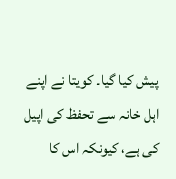پیش کیا گیا۔ کویتا نے اپنے اہل خانہ سے تحفظ کی اپیل کی ہے، کیونکہ اس کا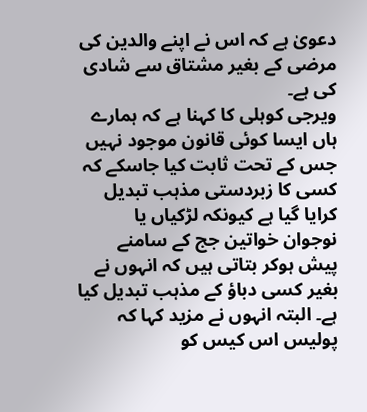دعویٰ ہے کہ اس نے اپنے والدین کی مرضی کے بغیر مشتاق سے شادی کی ہے۔
ویرجی کوہلی کا کہنا ہے کہ ہمارے ہاں ایسا کوئی قانون موجود نہیں جس کے تحت ثابت کیا جاسکے کہ کسی کا زبردستی مذہب تبدیل کرایا گیا ہے کیونکہ لڑکیاں یا نوجوان خواتین جج کے سامنے پیش ہوکر بتاتی ہیں کہ انہوں نے بغیر کسی دباؤ کے مذہب تبدیل کیا ہے۔ البتہ انہوں نے مزید کہا کہ پولیس اس کیس کو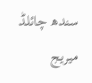سندھ چائلڈ میریج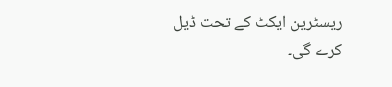ریسٹرین ایکٹ کے تحت ڈیل کرے گی۔